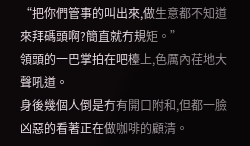“把你們管事的叫出來,做生意都不知道來拜碼頭啊?簡直就冇規矩。”
領頭的一巴掌拍在吧檯上,色厲內荏地大聲吼道。
身後幾個人倒是冇有開口附和,但都一臉凶惡的看著正在做咖啡的顧清。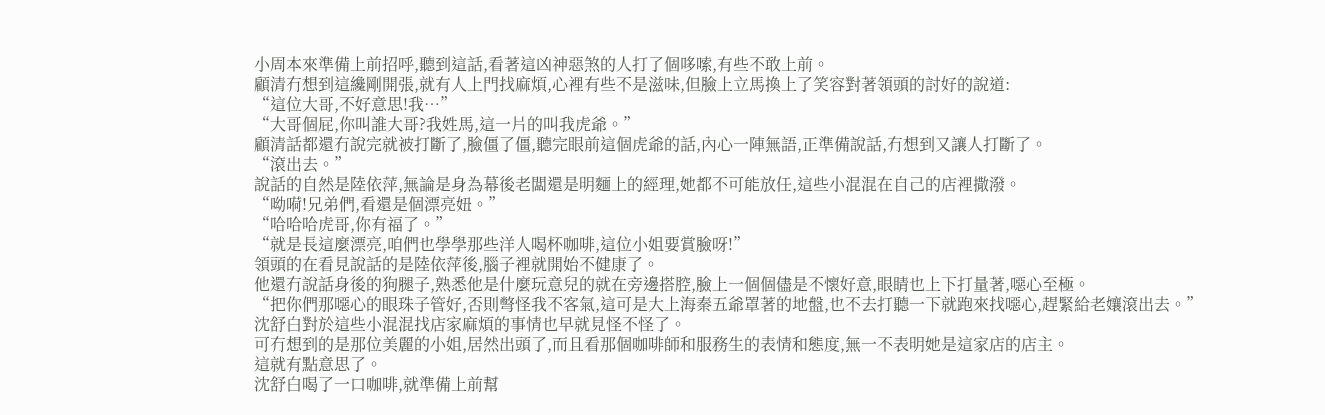小周本來準備上前招呼,聽到這話,看著這凶神惡煞的人打了個哆嗦,有些不敢上前。
顧清冇想到這纔剛開張,就有人上門找麻煩,心裡有些不是滋味,但臉上立馬換上了笑容對著領頭的討好的說道:
“這位大哥,不好意思!我…”
“大哥個屁,你叫誰大哥?我姓馬,這一片的叫我虎爺。”
顧清話都還冇說完就被打斷了,臉僵了僵,聽完眼前這個虎爺的話,內心一陣無語,正準備說話,冇想到又讓人打斷了。
“滾出去。”
說話的自然是陸依萍,無論是身為幕後老闆還是明麵上的經理,她都不可能放任,這些小混混在自己的店裡撒潑。
“呦嗬!兄弟們,看還是個漂亮妞。”
“哈哈哈虎哥,你有福了。”
“就是長這麼漂亮,咱們也學學那些洋人喝杯咖啡,這位小姐要賞臉呀!”
領頭的在看見說話的是陸依萍後,腦子裡就開始不健康了。
他還冇說話身後的狗腿子,熟悉他是什麼玩意兒的就在旁邊搭腔,臉上一個個儘是不懷好意,眼睛也上下打量著,噁心至極。
“把你們那噁心的眼珠子管好,否則彆怪我不客氣,這可是大上海秦五爺罩著的地盤,也不去打聽一下就跑來找噁心,趕緊給老孃滾出去。”
沈舒白對於這些小混混找店家麻煩的事情也早就見怪不怪了。
可冇想到的是那位美麗的小姐,居然出頭了,而且看那個咖啡師和服務生的表情和態度,無一不表明她是這家店的店主。
這就有點意思了。
沈舒白喝了一口咖啡,就準備上前幫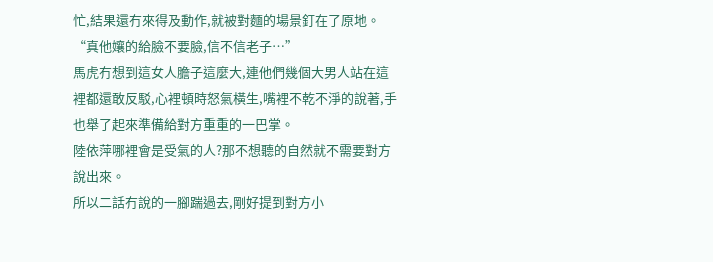忙,結果還冇來得及動作,就被對麵的場景釘在了原地。
“真他孃的給臉不要臉,信不信老子…”
馬虎冇想到這女人膽子這麼大,連他們幾個大男人站在這裡都還敢反駁,心裡頓時怒氣橫生,嘴裡不乾不淨的說著,手也舉了起來準備給對方重重的一巴掌。
陸依萍哪裡會是受氣的人?那不想聽的自然就不需要對方說出來。
所以二話冇說的一腳踹過去,剛好提到對方小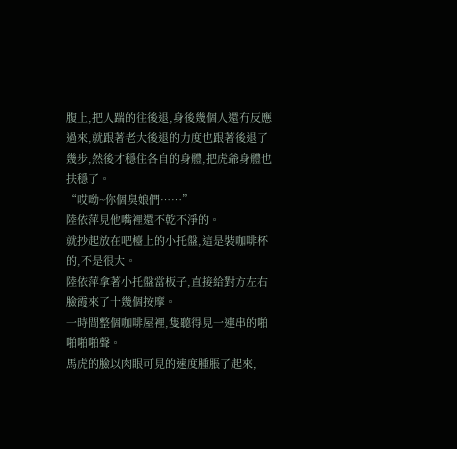腹上,把人踹的往後退,身後幾個人還冇反應過來,就跟著老大後退的力度也跟著後退了幾步,然後才穩住各自的身體,把虎爺身體也扶穩了。
“哎呦~你個臭娘們……”
陸依萍見他嘴裡還不乾不淨的。
就抄起放在吧檯上的小托盤,這是裝咖啡杯的,不是很大。
陸依萍拿著小托盤當板子,直接給對方左右臉霞來了十幾個按摩。
一時間整個咖啡屋裡,隻聽得見一連串的啪啪啪啪聲。
馬虎的臉以肉眼可見的速度腫脹了起來,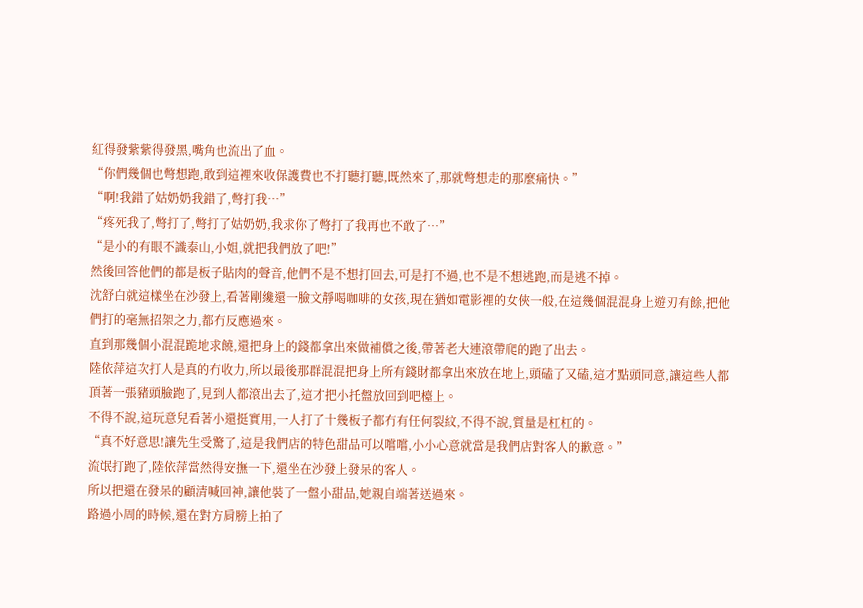紅得發紫紫得發黑,嘴角也流出了血。
“你們幾個也彆想跑,敢到這裡來收保護費也不打聽打聽,既然來了,那就彆想走的那麼痛快。”
“啊!我錯了姑奶奶我錯了,彆打我…”
“疼死我了,彆打了,彆打了姑奶奶,我求你了彆打了我再也不敢了…”
“是小的有眼不識泰山,小姐,就把我們放了吧!”
然後回答他們的都是板子貼肉的聲音,他們不是不想打回去,可是打不過,也不是不想逃跑,而是逃不掉。
沈舒白就這樣坐在沙發上,看著剛纔還一臉文靜喝咖啡的女孩,現在猶如電影裡的女俠一般,在這幾個混混身上遊刃有餘,把他們打的毫無招架之力,都冇反應過來。
直到那幾個小混混跪地求饒,還把身上的錢都拿出來做補償之後,帶著老大連滾帶爬的跑了出去。
陸依萍這次打人是真的冇收力,所以最後那群混混把身上所有錢財都拿出來放在地上,頭磕了又磕,這才點頭同意,讓這些人都頂著一張豬頭臉跑了,見到人都滾出去了,這才把小托盤放回到吧檯上。
不得不說,這玩意兒看著小還挺實用,一人打了十幾板子都冇有任何裂紋,不得不說,質量是杠杠的。
“真不好意思!讓先生受驚了,這是我們店的特色甜品可以嚐嚐,小小心意就當是我們店對客人的歉意。”
流氓打跑了,陸依萍當然得安撫一下,還坐在沙發上發呆的客人。
所以把還在發呆的顧清喊回神,讓他裝了一盤小甜品,她親自端著送過來。
路過小周的時候,還在對方肩膀上拍了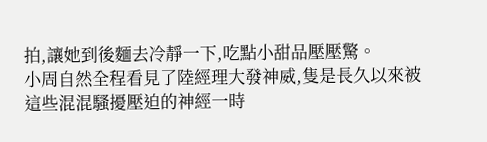拍,讓她到後麵去冷靜一下,吃點小甜品壓壓驚。
小周自然全程看見了陸經理大發神威,隻是長久以來被這些混混騷擾壓迫的神經一時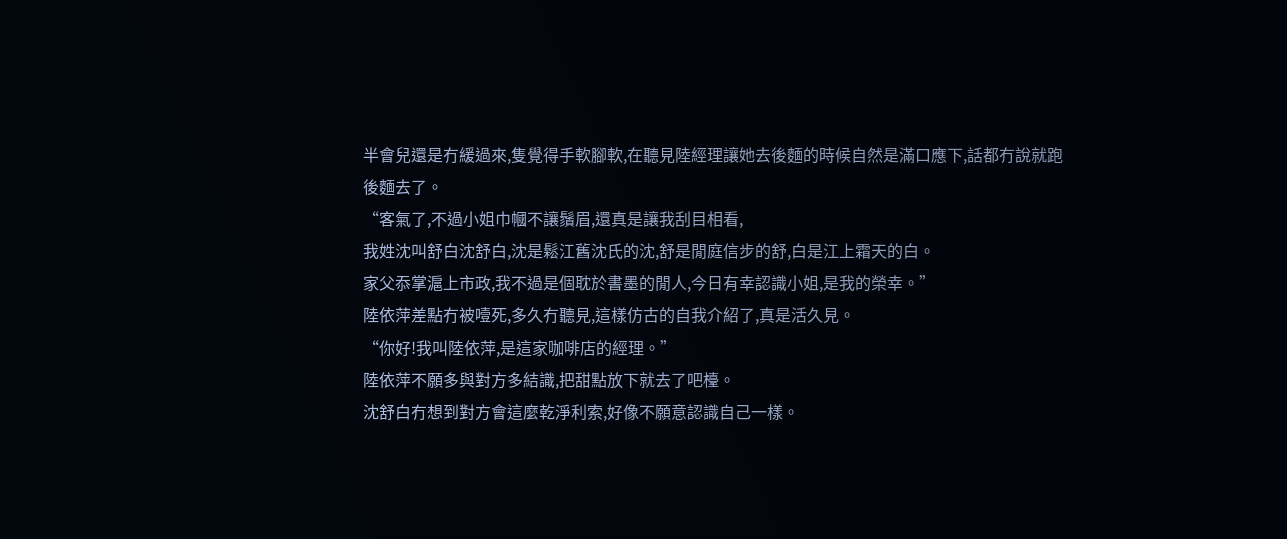半會兒還是冇緩過來,隻覺得手軟腳軟,在聽見陸經理讓她去後麵的時候自然是滿口應下,話都冇說就跑後麵去了。
“客氣了,不過小姐巾幗不讓鬚眉,還真是讓我刮目相看,
我姓沈叫舒白沈舒白,沈是鬆江舊沈氏的沈,舒是閒庭信步的舒,白是江上霜天的白。
家父忝掌滬上市政,我不過是個耽於書墨的閒人,今日有幸認識小姐,是我的榮幸。”
陸依萍差點冇被噎死,多久冇聽見,這樣仿古的自我介紹了,真是活久見。
“你好!我叫陸依萍,是這家咖啡店的經理。”
陸依萍不願多與對方多結識,把甜點放下就去了吧檯。
沈舒白冇想到對方會這麼乾淨利索,好像不願意認識自己一樣。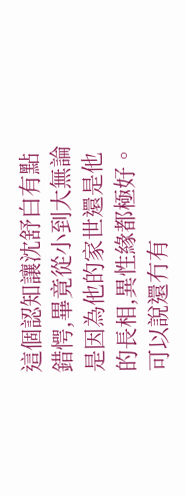這個認知讓沈舒白有點錯愕,畢竟從小到大無論是因為他的家世還是他的長相,異性緣都極好。
可以說還冇有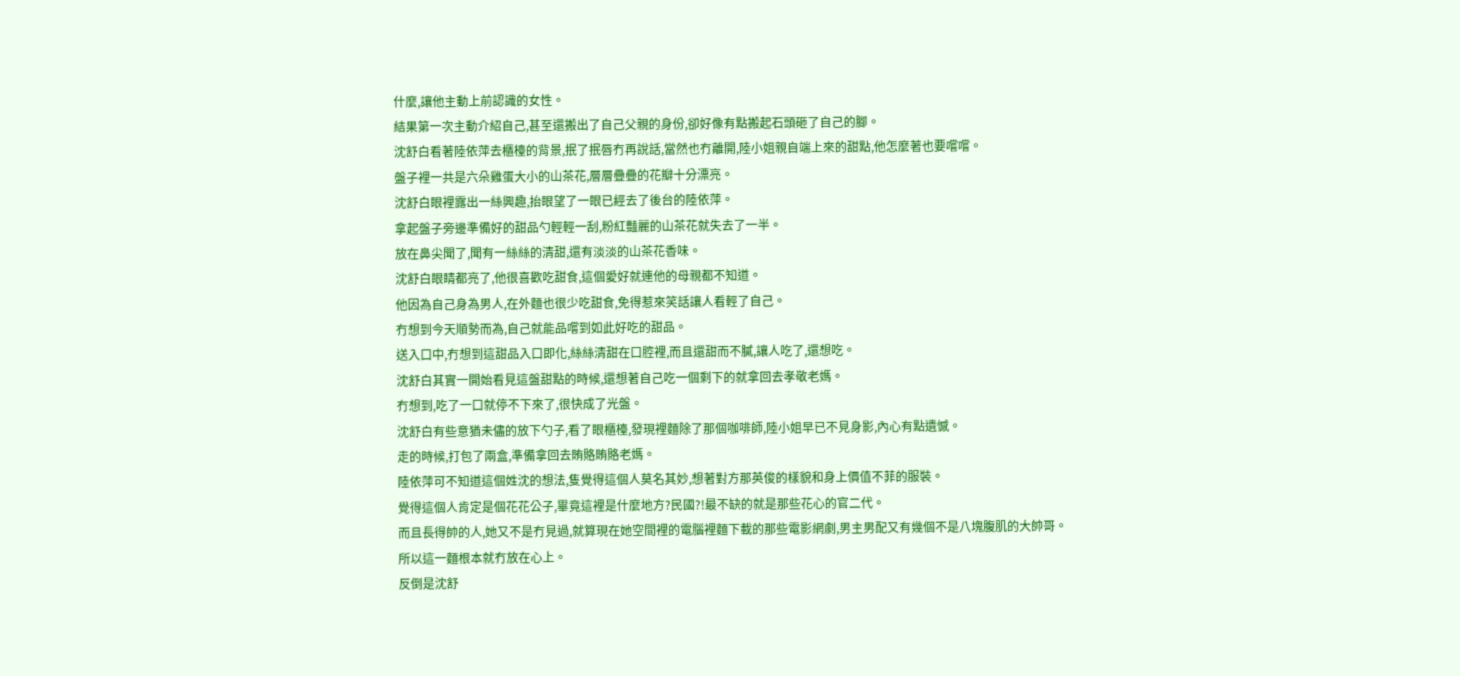什麼,讓他主動上前認識的女性。
結果第一次主動介紹自己,甚至還搬出了自己父親的身份,卻好像有點搬起石頭砸了自己的腳。
沈舒白看著陸依萍去櫃檯的背景,抿了抿唇冇再說話,當然也冇離開,陸小姐親自端上來的甜點,他怎麼著也要嚐嚐。
盤子裡一共是六朵雞蛋大小的山茶花,層層疊疊的花瓣十分漂亮。
沈舒白眼裡露出一絲興趣,抬眼望了一眼已經去了後台的陸依萍。
拿起盤子旁邊準備好的甜品勺輕輕一刮,粉紅豔麗的山茶花就失去了一半。
放在鼻尖聞了,聞有一絲絲的清甜,還有淡淡的山茶花香味。
沈舒白眼睛都亮了,他很喜歡吃甜食,這個愛好就連他的母親都不知道。
他因為自己身為男人,在外麵也很少吃甜食,免得惹來笑話讓人看輕了自己。
冇想到今天順勢而為,自己就能品嚐到如此好吃的甜品。
送入口中,冇想到這甜品入口即化,絲絲清甜在口腔裡,而且還甜而不膩,讓人吃了,還想吃。
沈舒白其實一開始看見這盤甜點的時候,還想著自己吃一個剩下的就拿回去孝敬老媽。
冇想到,吃了一口就停不下來了,很快成了光盤。
沈舒白有些意猶未儘的放下勺子,看了眼櫃檯,發現裡麵除了那個咖啡師,陸小姐早已不見身影,內心有點遺憾。
走的時候,打包了兩盒,準備拿回去賄賂賄賂老媽。
陸依萍可不知道這個姓沈的想法,隻覺得這個人莫名其妙,想著對方那英俊的樣貌和身上價值不菲的服裝。
覺得這個人肯定是個花花公子,畢竟這裡是什麼地方?民國?!最不缺的就是那些花心的官二代。
而且長得帥的人,她又不是冇見過,就算現在她空間裡的電腦裡麵下載的那些電影網劇,男主男配又有幾個不是八塊腹肌的大帥哥。
所以這一麵根本就冇放在心上。
反倒是沈舒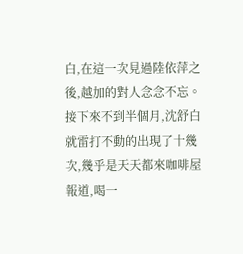白,在這一次見過陸依萍之後,越加的對人念念不忘。
接下來不到半個月,沈舒白就雷打不動的出現了十幾次,幾乎是天天都來咖啡屋報道,喝一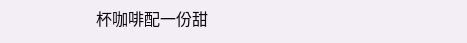杯咖啡配一份甜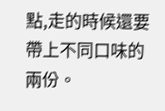點,走的時候還要帶上不同口味的兩份。